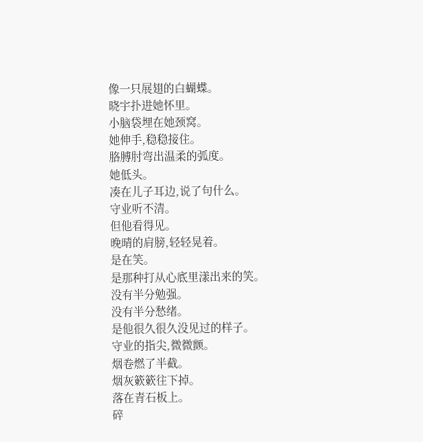像一只展翅的白蝴蝶。
晓宇扑进她怀里。
小脑袋埋在她颈窝。
她伸手,稳稳接住。
胳膊肘弯出温柔的弧度。
她低头。
凑在儿子耳边,说了句什么。
守业听不清。
但他看得见。
晚晴的肩膀,轻轻晃着。
是在笑。
是那种打从心底里漾出来的笑。
没有半分勉强。
没有半分愁绪。
是他很久很久没见过的样子。
守业的指尖,微微颤。
烟卷燃了半截。
烟灰簌簌往下掉。
落在青石板上。
碎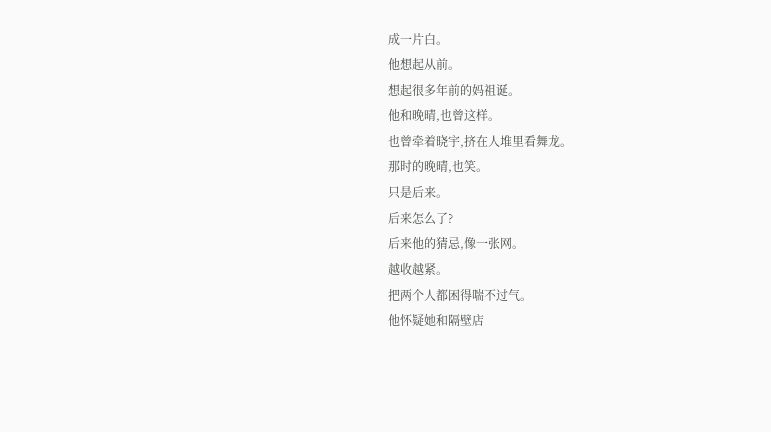成一片白。
他想起从前。
想起很多年前的妈祖诞。
他和晚晴,也曾这样。
也曾牵着晓宇,挤在人堆里看舞龙。
那时的晚晴,也笑。
只是后来。
后来怎么了?
后来他的猜忌,像一张网。
越收越紧。
把两个人都困得喘不过气。
他怀疑她和隔壁店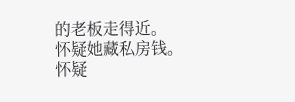的老板走得近。
怀疑她藏私房钱。
怀疑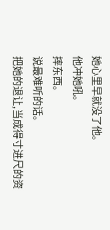她心里早就没了他。
他冲她吼。
摔东西。
说最难听的话。
把她的退让,当成得寸进尺的资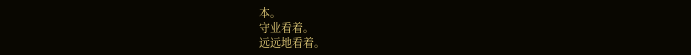本。
守业看着。
远远地看着。